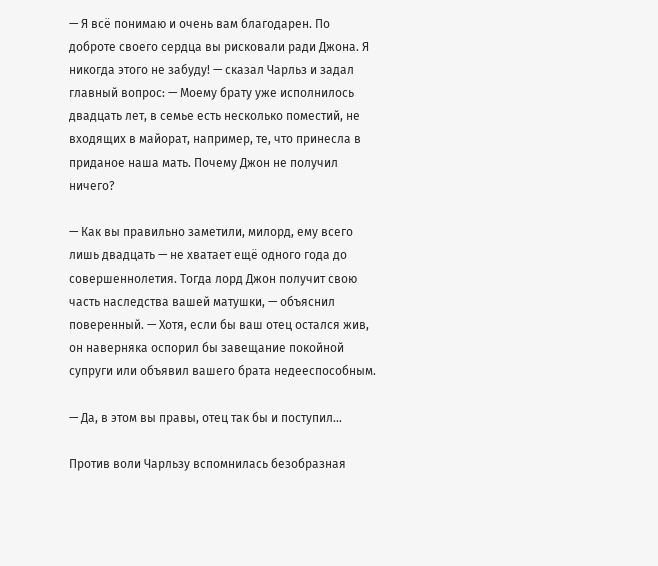— Я всё понимаю и очень вам благодарен. По доброте своего сердца вы рисковали ради Джона. Я никогда этого не забуду! — сказал Чарльз и задал главный вопрос: — Моему брату уже исполнилось двадцать лет, в семье есть несколько поместий, не входящих в майорат, например, те, что принесла в приданое наша мать. Почему Джон не получил ничего?

— Как вы правильно заметили, милорд, ему всего лишь двадцать — не хватает ещё одного года до совершеннолетия. Тогда лорд Джон получит свою часть наследства вашей матушки, — объяснил поверенный. — Хотя, если бы ваш отец остался жив, он наверняка оспорил бы завещание покойной супруги или объявил вашего брата недееспособным.

— Да, в этом вы правы, отец так бы и поступил…

Против воли Чарльзу вспомнилась безобразная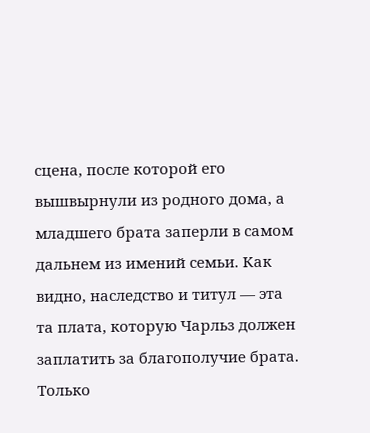сцена, после которой его вышвырнули из родного дома, а младшего брата заперли в самом дальнем из имений семьи. Как видно, наследство и титул — эта та плата, которую Чарльз должен заплатить за благополучие брата. Только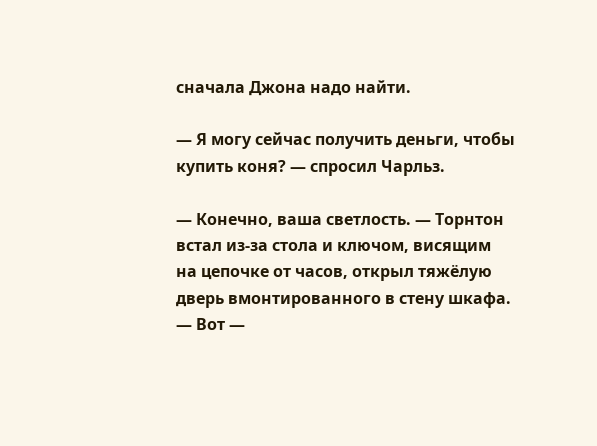сначала Джона надо найти.

— Я могу сейчас получить деньги, чтобы купить коня? — спросил Чарльз.

— Конечно, ваша светлость. — Торнтон встал из-за стола и ключом, висящим на цепочке от часов, открыл тяжёлую дверь вмонтированного в стену шкафа. — Вот —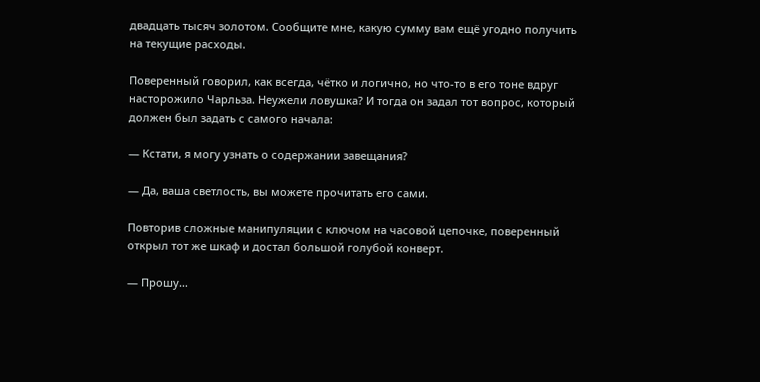двадцать тысяч золотом. Сообщите мне, какую сумму вам ещё угодно получить на текущие расходы.

Поверенный говорил, как всегда, чётко и логично, но что-то в его тоне вдруг насторожило Чарльза. Неужели ловушка? И тогда он задал тот вопрос, который должен был задать с самого начала:

— Кстати, я могу узнать о содержании завещания?

— Да, ваша светлость, вы можете прочитать его сами.

Повторив сложные манипуляции с ключом на часовой цепочке, поверенный открыл тот же шкаф и достал большой голубой конверт.

— Прошу…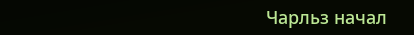Чарльз начал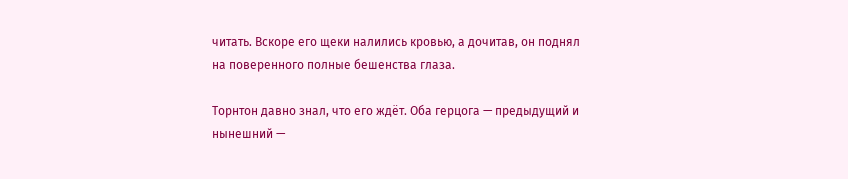читать. Вскоре его щеки налились кровью, а дочитав, он поднял на поверенного полные бешенства глаза.

Торнтон давно знал, что его ждёт. Оба герцога — предыдущий и нынешний —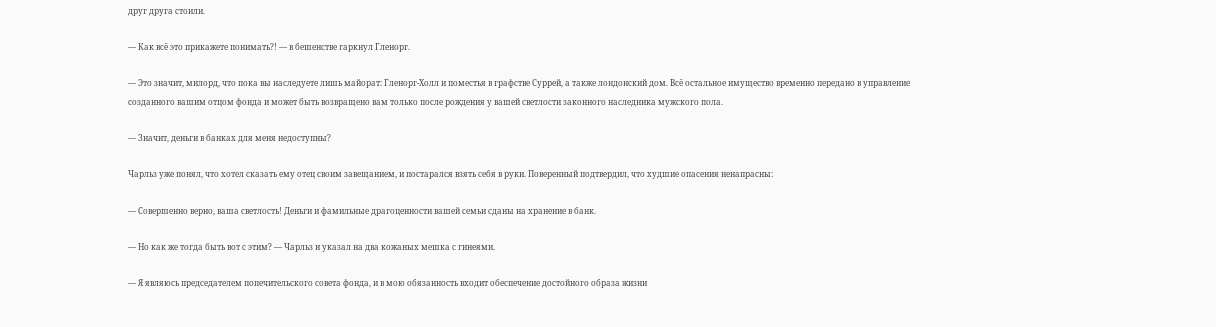друг друга стоили.

— Как всё это прикажете понимать?! — в бешенстве гаркнул Гленорг.

— Это значит, милорд, что пока вы наследуете лишь майорат: Гленорг-Холл и поместья в графстве Суррей, а также лондонский дом. Всё остальное имущество временно передано в управление созданного вашим отцом фонда и может быть возвращено вам только после рождения у вашей светлости законного наследника мужского пола.

— Значит, деньги в банках для меня недоступны?

Чарльз уже понял, что хотел сказать ему отец своим завещанием, и постарался взять себя в руки. Поверенный подтвердил, что худшие опасения ненапрасны:

— Совершенно верно, ваша светлость! Деньги и фамильные драгоценности вашей семьи сданы на хранение в банк.

— Но как же тогда быть вот с этим? — Чарльз и указал на два кожаных мешка с гинеями.

— Я являюсь председателем попечительского совета фонда, и в мою обязанность входит обеспечение достойного образа жизни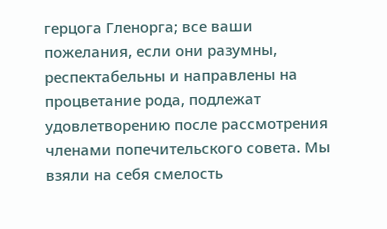герцога Гленорга; все ваши пожелания, если они разумны, респектабельны и направлены на процветание рода, подлежат удовлетворению после рассмотрения членами попечительского совета. Мы взяли на себя смелость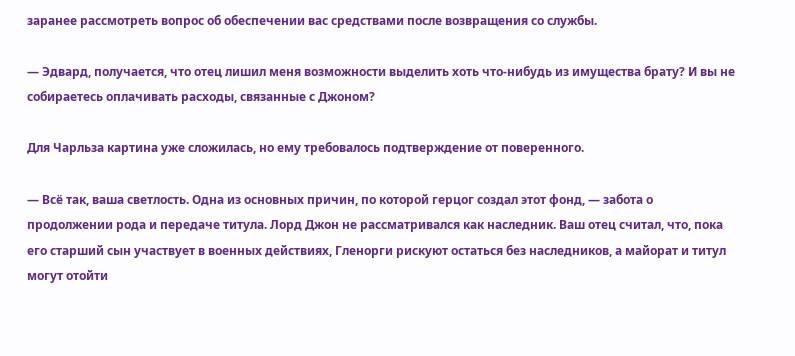заранее рассмотреть вопрос об обеспечении вас средствами после возвращения со службы.

— Эдвард, получается, что отец лишил меня возможности выделить хоть что-нибудь из имущества брату? И вы не собираетесь оплачивать расходы, связанные с Джоном?

Для Чарльза картина уже сложилась, но ему требовалось подтверждение от поверенного.

— Всё так, ваша светлость. Одна из основных причин, по которой герцог создал этот фонд, — забота о продолжении рода и передаче титула. Лорд Джон не рассматривался как наследник. Ваш отец считал, что, пока его старший сын участвует в военных действиях, Гленорги рискуют остаться без наследников, а майорат и титул могут отойти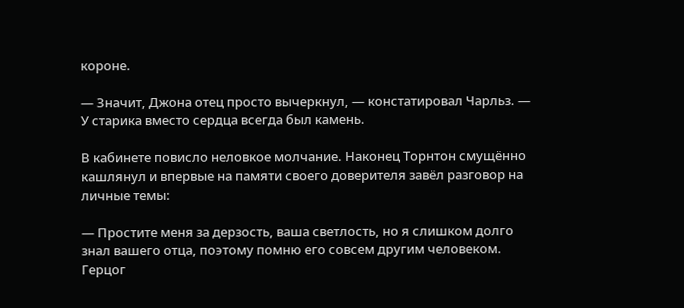короне.

— Значит, Джона отец просто вычеркнул, — констатировал Чарльз. — У старика вместо сердца всегда был камень.

В кабинете повисло неловкое молчание. Наконец Торнтон смущённо кашлянул и впервые на памяти своего доверителя завёл разговор на личные темы:

— Простите меня за дерзость, ваша светлость, но я слишком долго знал вашего отца, поэтому помню его совсем другим человеком. Герцог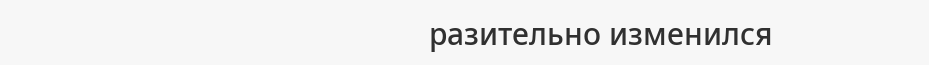разительно изменился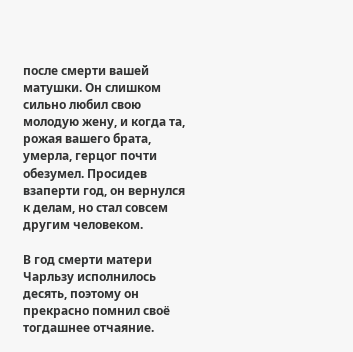после смерти вашей матушки. Он слишком сильно любил свою молодую жену, и когда та, рожая вашего брата, умерла, герцог почти обезумел. Просидев взаперти год, он вернулся к делам, но стал совсем другим человеком.

В год смерти матери Чарльзу исполнилось десять, поэтому он прекрасно помнил своё тогдашнее отчаяние.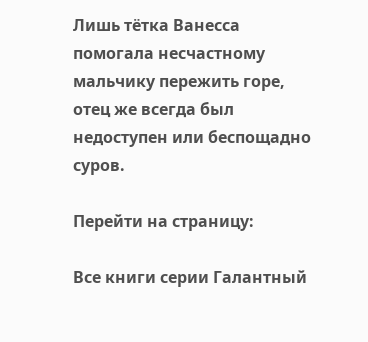Лишь тётка Ванесса помогала несчастному мальчику пережить горе, отец же всегда был недоступен или беспощадно суров.

Перейти на страницу:

Все книги серии Галантный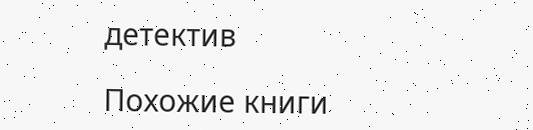детектив

Похожие книги